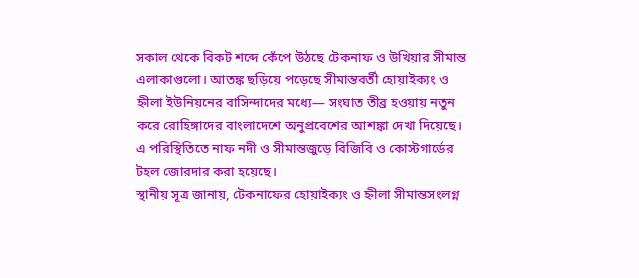সকাল থেকে বিকট শব্দে কেঁপে উঠছে টেকনাফ ও উখিয়ার সীমান্ত এলাকাগুলো। আতঙ্ক ছড়িয়ে পড়েছে সীমান্তবর্তী হোয়াইক্যং ও হ্নীলা ইউনিয়নের বাসিন্দাদের মধ্যে— সংঘাত তীব্র হওয়ায় নতুন করে রোহিঙ্গাদের বাংলাদেশে অনুপ্রবেশের আশঙ্কা দেখা দিয়েছে। এ পরিস্থিতিতে নাফ নদী ও সীমান্তজুড়ে বিজিবি ও কোস্টগার্ডের টহল জোরদার করা হয়েছে।
স্থানীয় সূত্র জানায়, টেকনাফের হোয়াইক্যং ও হ্নীলা সীমান্তসংলগ্ন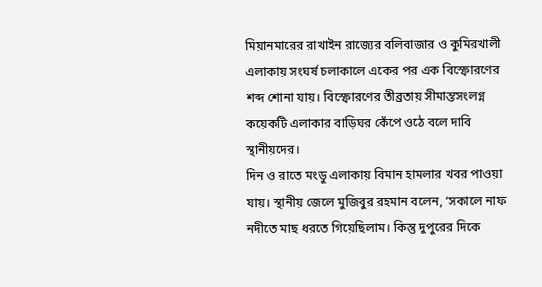মিয়ানমারের রাখাইন রাজ্যের বলিবাজার ও কুমিরখালী এলাকায় সংঘর্ষ চলাকালে একের পর এক বিস্ফোরণের শব্দ শোনা যায়। বিস্ফোরণের তীব্রতায় সীমান্তসংলগ্ন কয়েকটি এলাকার বাড়িঘর কেঁপে ওঠে বলে দাবি স্থানীয়দের।
দিন ও রাতে মংডু এলাকায় বিমান হামলার খবর পাওয়া যায়। স্থানীয় জেলে মুজিবুর রহমান বলেন, ‘সকালে নাফ নদীতে মাছ ধরতে গিয়েছিলাম। কিন্তু দুপুরের দিকে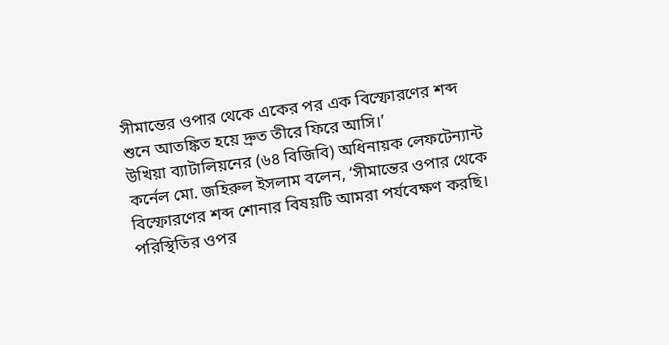সীমান্তের ওপার থেকে একের পর এক বিস্ফোরণের শব্দ শুনে আতঙ্কিত হয়ে দ্রুত তীরে ফিরে আসি।’
উখিয়া ব্যাটালিয়নের (৬৪ বিজিবি) অধিনায়ক লেফটেন্যান্ট কর্নেল মো. জহিরুল ইসলাম বলেন, ‘সীমান্তের ওপার থেকে বিস্ফোরণের শব্দ শোনার বিষয়টি আমরা পর্যবেক্ষণ করছি। পরিস্থিতির ওপর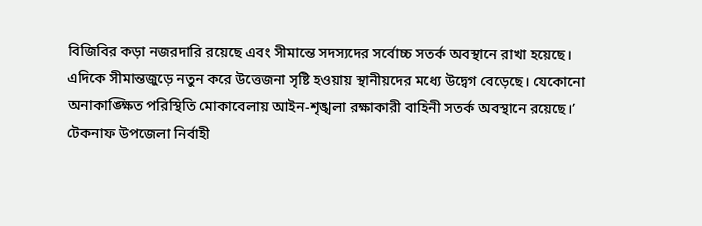বিজিবির কড়া নজরদারি রয়েছে এবং সীমান্তে সদস্যদের সর্বোচ্চ সতর্ক অবস্থানে রাখা হয়েছে। এদিকে সীমান্তজুড়ে নতুন করে উত্তেজনা সৃষ্টি হওয়ায় স্থানীয়দের মধ্যে উদ্বেগ বেড়েছে। যেকোনো অনাকাঙ্ক্ষিত পরিস্থিতি মোকাবেলায় আইন-শৃঙ্খলা রক্ষাকারী বাহিনী সতর্ক অবস্থানে রয়েছে।’
টেকনাফ উপজেলা নির্বাহী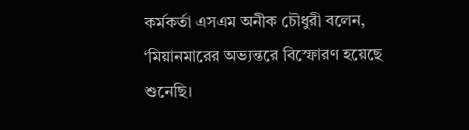কর্মকর্তা এসএম অনীক চৌধুরী বলেন, ‘মিয়ানমারের অভ্যন্তরে বিস্ফোরণ হয়েছে শুনেছি।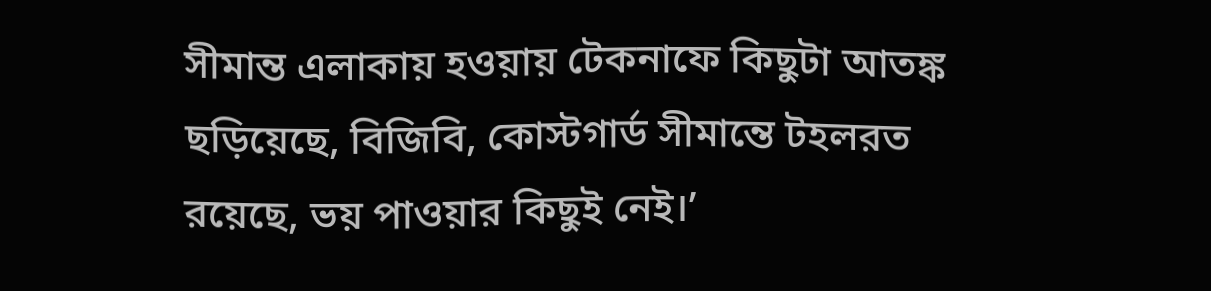সীমান্ত এলাকায় হওয়ায় টেকনাফে কিছুটা আতঙ্ক ছড়িয়েছে, বিজিবি, কোস্টগার্ড সীমান্তে টহলরত রয়েছে, ভয় পাওয়ার কিছুই নেই।’